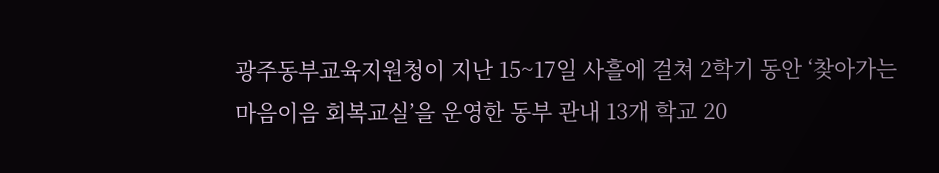광주동부교육지원청이 지난 15~17일 사흘에 걸쳐 2학기 동안 ‘찾아가는 마음이음 회복교실’을 운영한 동부 관내 13개 학교 20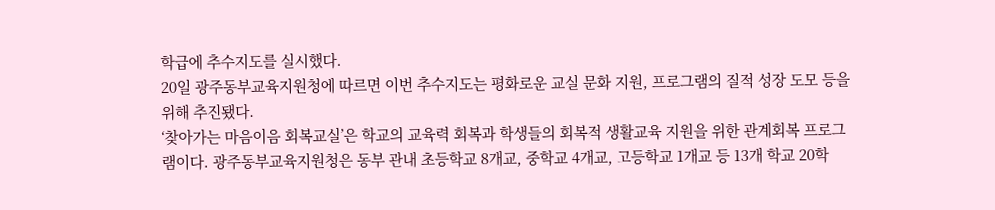학급에 추수지도를 실시했다.
20일 광주동부교육지원청에 따르면 이번 추수지도는 평화로운 교실 문화 지원, 프로그램의 질적 성장 도모 등을 위해 추진됐다.
‘찾아가는 마음이음 회복교실’은 학교의 교육력 회복과 학생들의 회복적 생활교육 지원을 위한 관계회복 프로그램이다. 광주동부교육지원청은 동부 관내 초등학교 8개교, 중학교 4개교, 고등학교 1개교 등 13개 학교 20학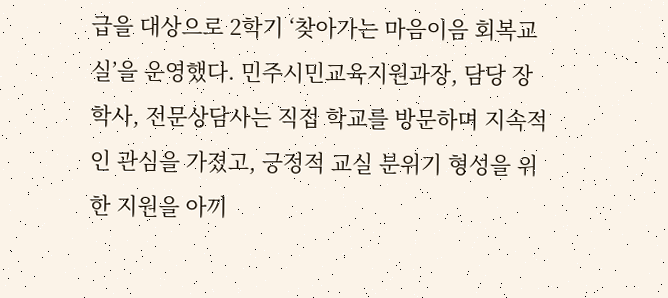급을 대상으로 2학기 ‘찾아가는 마음이음 회복교실’을 운영했다. 민주시민교육지원과장, 담당 장학사, 전문상담사는 직접 학교를 방문하며 지속적인 관심을 가졌고, 긍정적 교실 분위기 형성을 위한 지원을 아끼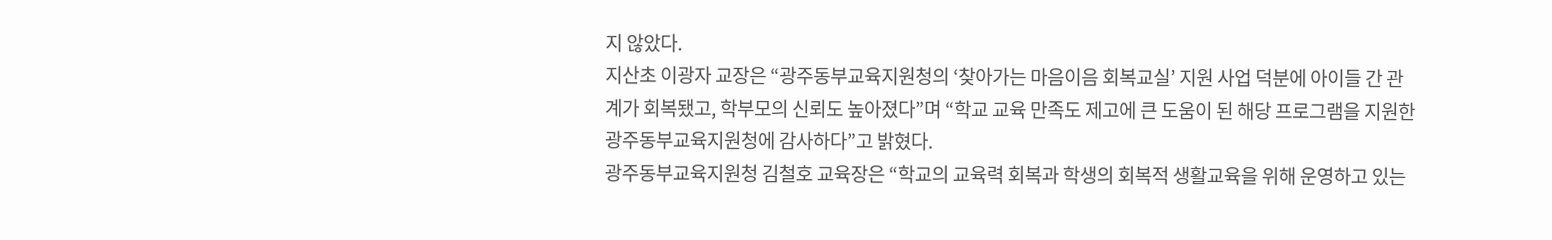지 않았다.
지산초 이광자 교장은 “광주동부교육지원청의 ‘찾아가는 마음이음 회복교실’ 지원 사업 덕분에 아이들 간 관계가 회복됐고, 학부모의 신뢰도 높아졌다”며 “학교 교육 만족도 제고에 큰 도움이 된 해당 프로그램을 지원한 광주동부교육지원청에 감사하다”고 밝혔다.
광주동부교육지원청 김철호 교육장은 “학교의 교육력 회복과 학생의 회복적 생활교육을 위해 운영하고 있는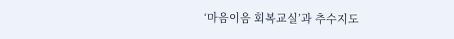‘마음이음 회복교실’과 추수지도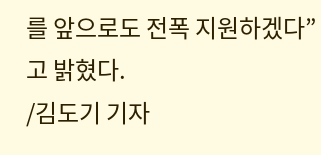를 앞으로도 전폭 지원하겠다”고 밝혔다.
/김도기 기자